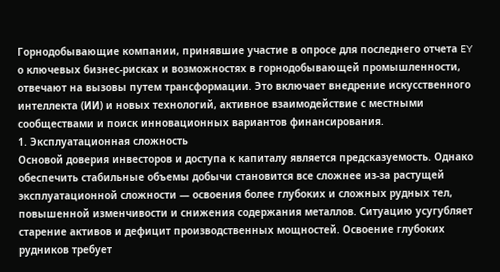Горнодобывающие компании, принявшие участие в опросе для последнего отчета EY о ключевых бизнес-рисках и возможностях в горнодобывающей промышленности, отвечают на вызовы путем трансформации. Это включает внедрение искусственного интеллекта (ИИ) и новых технологий, активное взаимодействие с местными сообществами и поиск инновационных вариантов финансирования.
1. Эксплуатационная сложность
Основой доверия инвесторов и доступа к капиталу является предсказуемость. Однако обеспечить стабильные объемы добычи становится все сложнее из-за растущей эксплуатационной сложности — освоения более глубоких и сложных рудных тел, повышенной изменчивости и снижения содержания металлов. Ситуацию усугубляет старение активов и дефицит производственных мощностей. Освоение глубоких рудников требует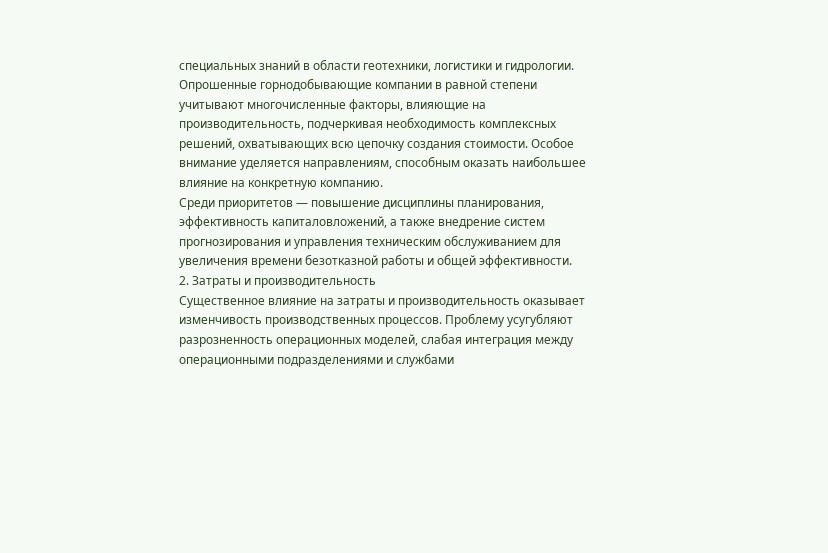специальных знаний в области геотехники, логистики и гидрологии.
Опрошенные горнодобывающие компании в равной степени учитывают многочисленные факторы, влияющие на производительность, подчеркивая необходимость комплексных решений, охватывающих всю цепочку создания стоимости. Особое внимание уделяется направлениям, способным оказать наибольшее влияние на конкретную компанию.
Среди приоритетов — повышение дисциплины планирования, эффективность капиталовложений, а также внедрение систем прогнозирования и управления техническим обслуживанием для увеличения времени безотказной работы и общей эффективности.
2. Затраты и производительность
Существенное влияние на затраты и производительность оказывает изменчивость производственных процессов. Проблему усугубляют разрозненность операционных моделей, слабая интеграция между операционными подразделениями и службами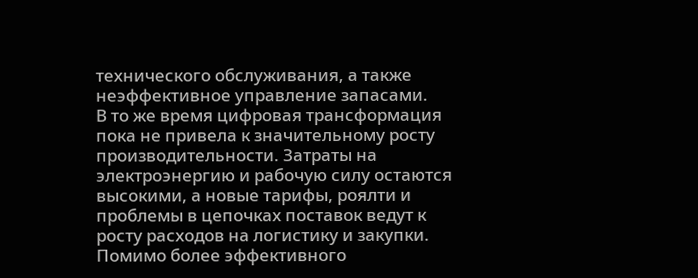технического обслуживания, а также неэффективное управление запасами.
В то же время цифровая трансформация пока не привела к значительному росту производительности. Затраты на электроэнергию и рабочую силу остаются высокими, а новые тарифы, роялти и проблемы в цепочках поставок ведут к росту расходов на логистику и закупки.
Помимо более эффективного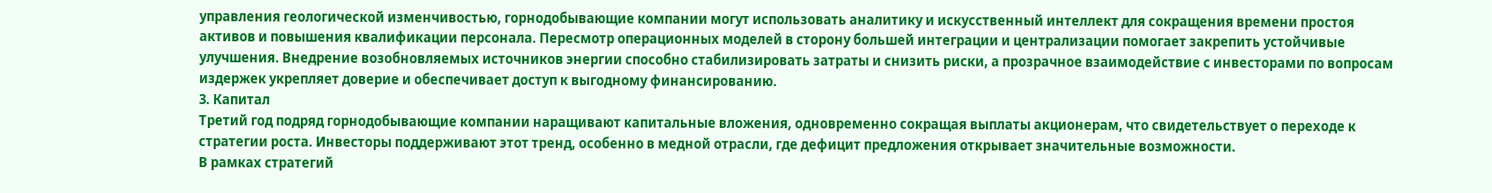управления геологической изменчивостью, горнодобывающие компании могут использовать аналитику и искусственный интеллект для сокращения времени простоя активов и повышения квалификации персонала. Пересмотр операционных моделей в сторону большей интеграции и централизации помогает закрепить устойчивые улучшения. Внедрение возобновляемых источников энергии способно стабилизировать затраты и снизить риски, а прозрачное взаимодействие с инвесторами по вопросам издержек укрепляет доверие и обеспечивает доступ к выгодному финансированию.
3. Капитал
Третий год подряд горнодобывающие компании наращивают капитальные вложения, одновременно сокращая выплаты акционерам, что свидетельствует о переходе к стратегии роста. Инвесторы поддерживают этот тренд, особенно в медной отрасли, где дефицит предложения открывает значительные возможности.
В рамках стратегий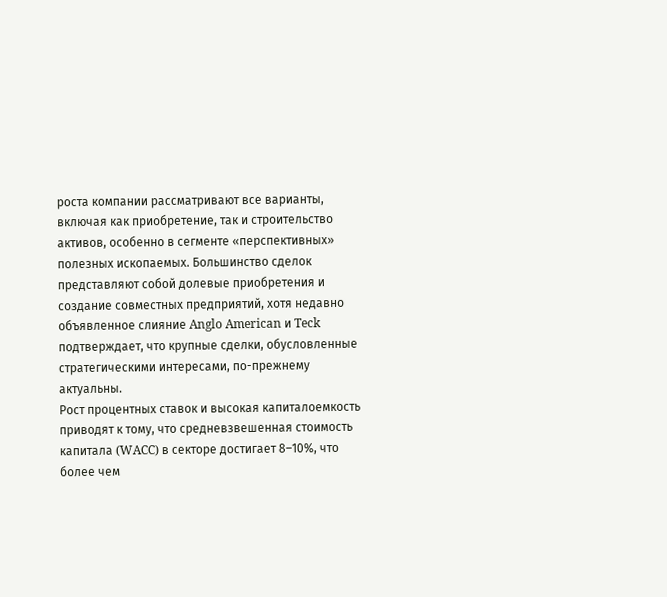роста компании рассматривают все варианты, включая как приобретение, так и строительство активов, особенно в сегменте «перспективных» полезных ископаемых. Большинство сделок представляют собой долевые приобретения и создание совместных предприятий, хотя недавно объявленное слияние Anglo American и Teck подтверждает, что крупные сделки, обусловленные стратегическими интересами, по-прежнему актуальны.
Рост процентных ставок и высокая капиталоемкость приводят к тому, что средневзвешенная стоимость капитала (WACC) в секторе достигает 8–10%, что более чем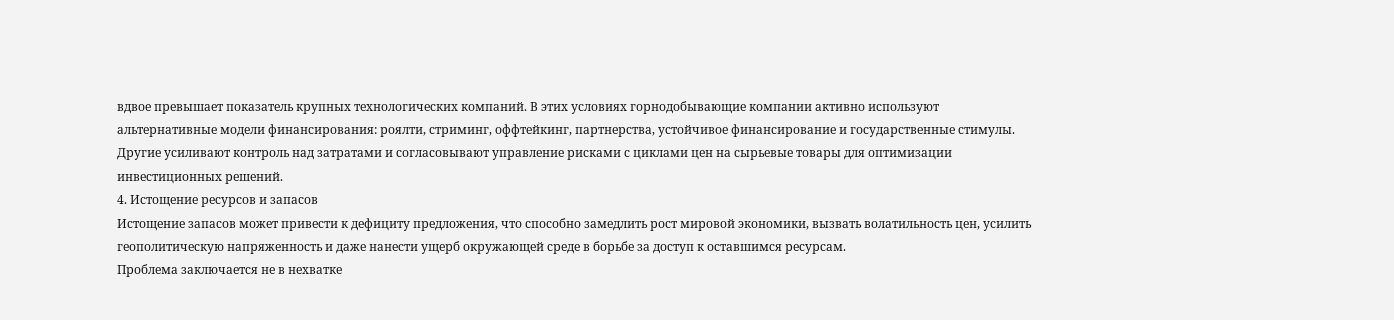вдвое превышает показатель крупных технологических компаний. В этих условиях горнодобывающие компании активно используют альтернативные модели финансирования: роялти, стриминг, оффтейкинг, партнерства, устойчивое финансирование и государственные стимулы. Другие усиливают контроль над затратами и согласовывают управление рисками с циклами цен на сырьевые товары для оптимизации инвестиционных решений.
4. Истощение ресурсов и запасов
Истощение запасов может привести к дефициту предложения, что способно замедлить рост мировой экономики, вызвать волатильность цен, усилить геополитическую напряженность и даже нанести ущерб окружающей среде в борьбе за доступ к оставшимся ресурсам.
Проблема заключается не в нехватке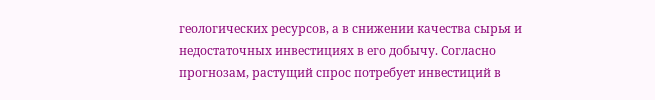геологических ресурсов, а в снижении качества сырья и недостаточных инвестициях в его добычу. Согласно прогнозам, растущий спрос потребует инвестиций в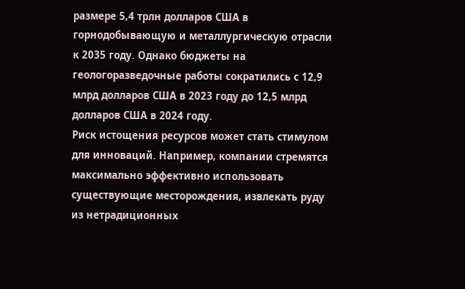размере 5,4 трлн долларов США в горнодобывающую и металлургическую отрасли к 2035 году. Однако бюджеты на геологоразведочные работы сократились с 12,9 млрд долларов США в 2023 году до 12,5 млрд долларов США в 2024 году.
Риск истощения ресурсов может стать стимулом для инноваций. Например, компании стремятся максимально эффективно использовать существующие месторождения, извлекать руду из нетрадиционных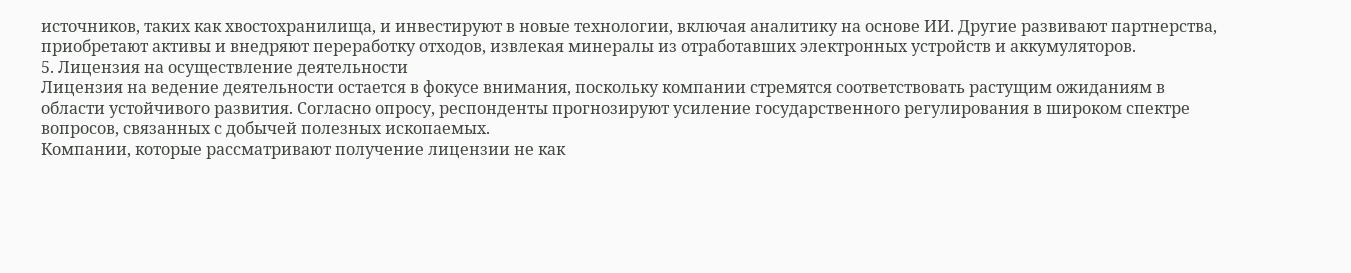источников, таких как хвостохранилища, и инвестируют в новые технологии, включая аналитику на основе ИИ. Другие развивают партнерства, приобретают активы и внедряют переработку отходов, извлекая минералы из отработавших электронных устройств и аккумуляторов.
5. Лицензия на осуществление деятельности
Лицензия на ведение деятельности остается в фокусе внимания, поскольку компании стремятся соответствовать растущим ожиданиям в области устойчивого развития. Согласно опросу, респонденты прогнозируют усиление государственного регулирования в широком спектре вопросов, связанных с добычей полезных ископаемых.
Компании, которые рассматривают получение лицензии не как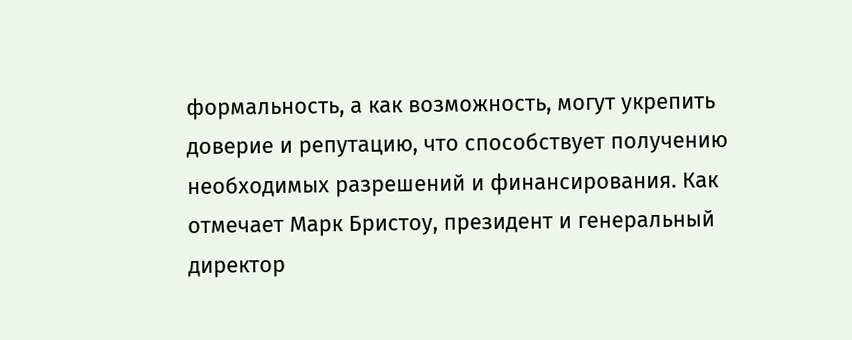формальность, а как возможность, могут укрепить доверие и репутацию, что способствует получению необходимых разрешений и финансирования. Как отмечает Марк Бристоу, президент и генеральный директор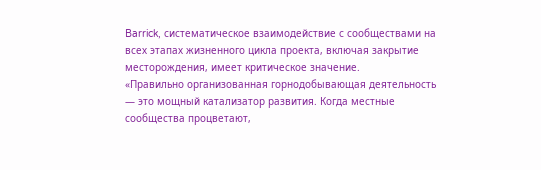Barrick, систематическое взаимодействие с сообществами на всех этапах жизненного цикла проекта, включая закрытие месторождения, имеет критическое значение.
«Правильно организованная горнодобывающая деятельность — это мощный катализатор развития. Когда местные сообщества процветают,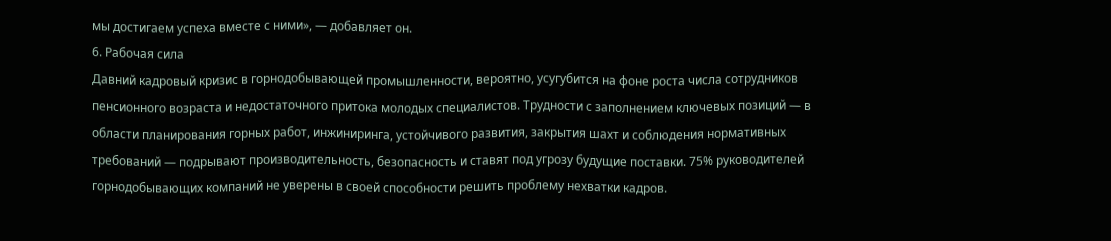мы достигаем успеха вместе с ними», — добавляет он.
6. Рабочая сила
Давний кадровый кризис в горнодобывающей промышленности, вероятно, усугубится на фоне роста числа сотрудников пенсионного возраста и недостаточного притока молодых специалистов. Трудности с заполнением ключевых позиций — в области планирования горных работ, инжиниринга, устойчивого развития, закрытия шахт и соблюдения нормативных требований — подрывают производительность, безопасность и ставят под угрозу будущие поставки. 75% руководителей горнодобывающих компаний не уверены в своей способности решить проблему нехватки кадров.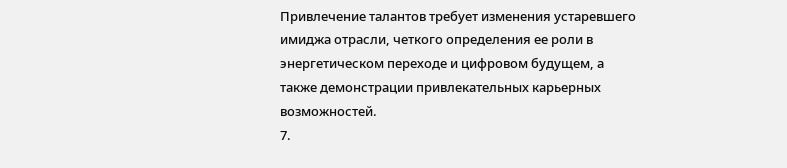Привлечение талантов требует изменения устаревшего имиджа отрасли, четкого определения ее роли в энергетическом переходе и цифровом будущем, а также демонстрации привлекательных карьерных возможностей.
7.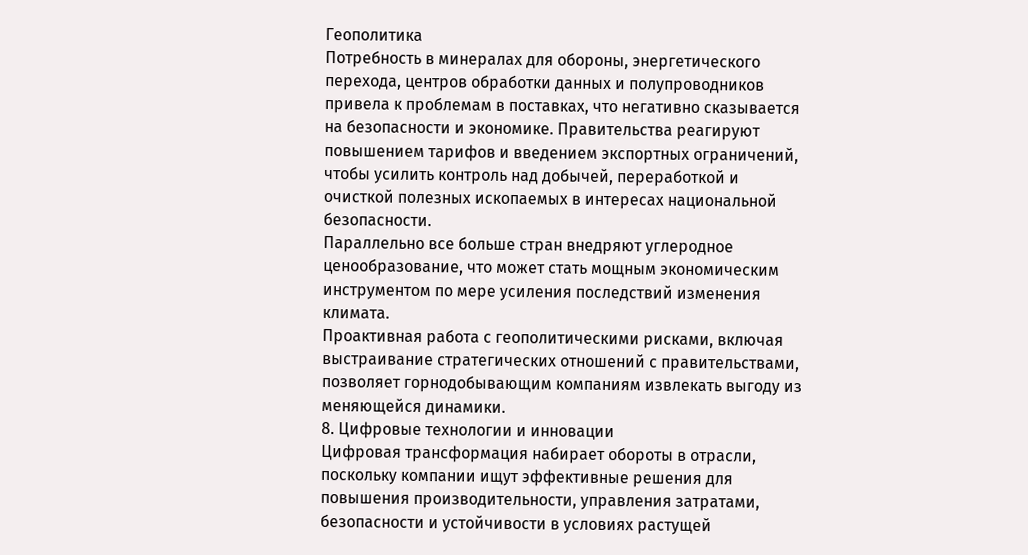Геополитика
Потребность в минералах для обороны, энергетического перехода, центров обработки данных и полупроводников привела к проблемам в поставках, что негативно сказывается на безопасности и экономике. Правительства реагируют повышением тарифов и введением экспортных ограничений, чтобы усилить контроль над добычей, переработкой и очисткой полезных ископаемых в интересах национальной безопасности.
Параллельно все больше стран внедряют углеродное ценообразование, что может стать мощным экономическим инструментом по мере усиления последствий изменения климата.
Проактивная работа с геополитическими рисками, включая выстраивание стратегических отношений с правительствами, позволяет горнодобывающим компаниям извлекать выгоду из меняющейся динамики.
8. Цифровые технологии и инновации
Цифровая трансформация набирает обороты в отрасли, поскольку компании ищут эффективные решения для повышения производительности, управления затратами, безопасности и устойчивости в условиях растущей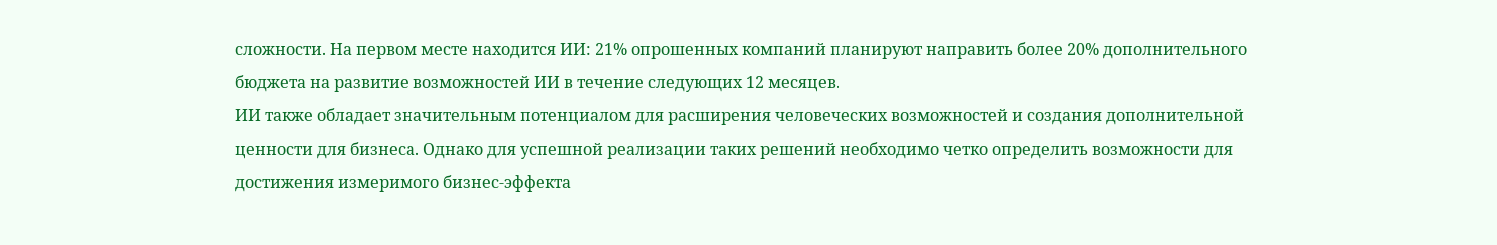сложности. На первом месте находится ИИ: 21% опрошенных компаний планируют направить более 20% дополнительного бюджета на развитие возможностей ИИ в течение следующих 12 месяцев.
ИИ также обладает значительным потенциалом для расширения человеческих возможностей и создания дополнительной ценности для бизнеса. Однако для успешной реализации таких решений необходимо четко определить возможности для достижения измеримого бизнес-эффекта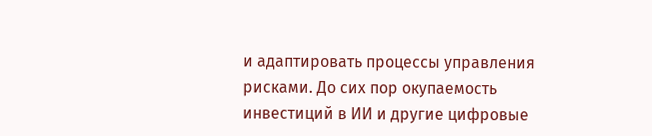и адаптировать процессы управления рисками. До сих пор окупаемость инвестиций в ИИ и другие цифровые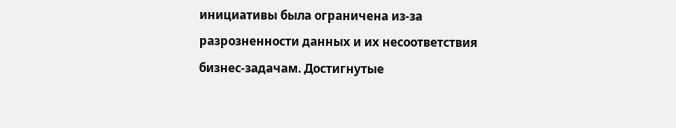инициативы была ограничена из-за разрозненности данных и их несоответствия бизнес-задачам. Достигнутые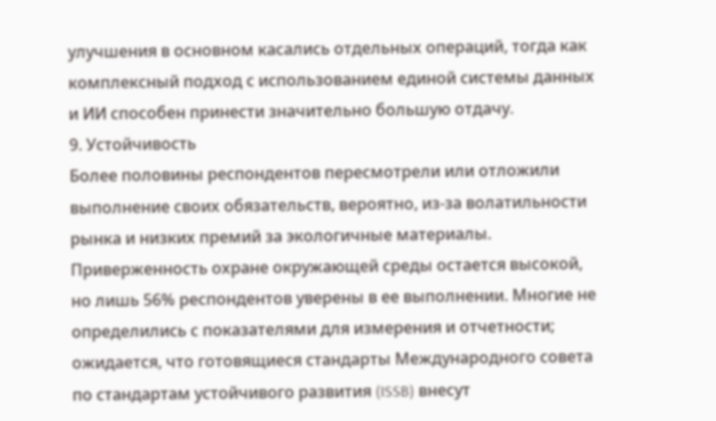улучшения в основном касались отдельных операций, тогда как комплексный подход с использованием единой системы данных и ИИ способен принести значительно большую отдачу.
9. Устойчивость
Более половины респондентов пересмотрели или отложили выполнение своих обязательств, вероятно, из-за волатильности рынка и низких премий за экологичные материалы.
Приверженность охране окружающей среды остается высокой, но лишь 56% респондентов уверены в ее выполнении. Многие не определились с показателями для измерения и отчетности; ожидается, что готовящиеся стандарты Международного совета по стандартам устойчивого развития (ISSB) внесут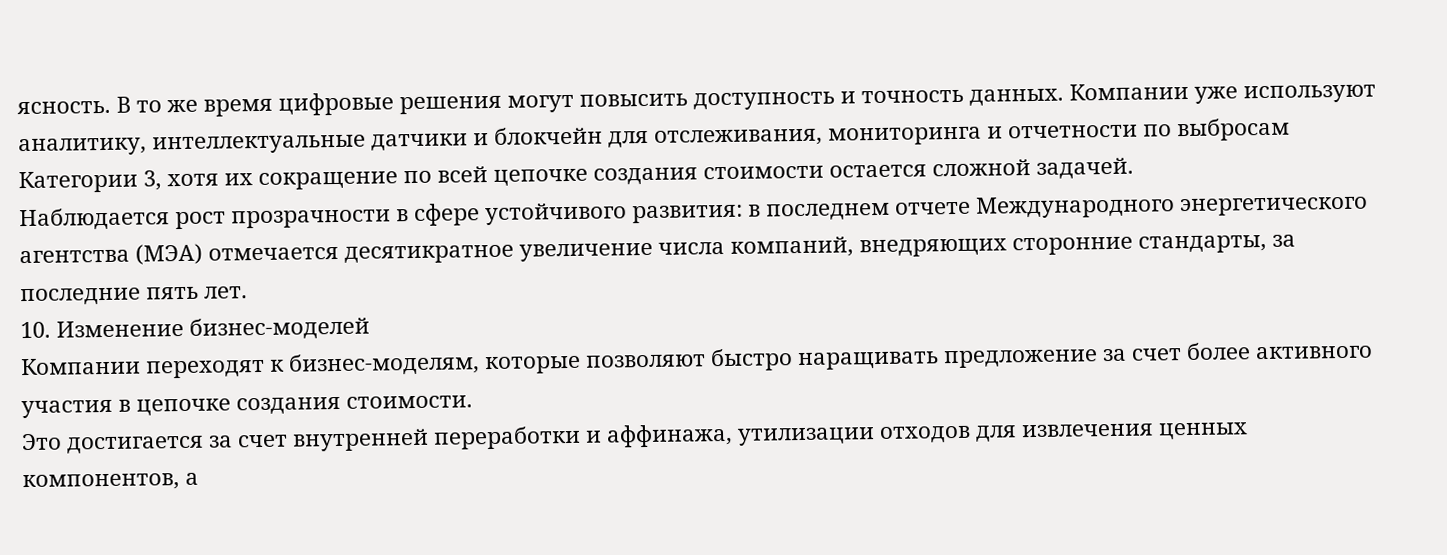ясность. В то же время цифровые решения могут повысить доступность и точность данных. Компании уже используют аналитику, интеллектуальные датчики и блокчейн для отслеживания, мониторинга и отчетности по выбросам Категории 3, хотя их сокращение по всей цепочке создания стоимости остается сложной задачей.
Наблюдается рост прозрачности в сфере устойчивого развития: в последнем отчете Международного энергетического агентства (МЭА) отмечается десятикратное увеличение числа компаний, внедряющих сторонние стандарты, за последние пять лет.
10. Изменение бизнес-моделей
Компании переходят к бизнес-моделям, которые позволяют быстро наращивать предложение за счет более активного участия в цепочке создания стоимости.
Это достигается за счет внутренней переработки и аффинажа, утилизации отходов для извлечения ценных компонентов, а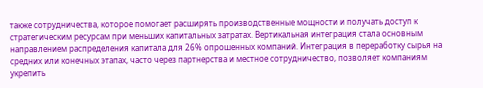также сотрудничества, которое помогает расширять производственные мощности и получать доступ к стратегическим ресурсам при меньших капитальных затратах. Вертикальная интеграция стала основным направлением распределения капитала для 26% опрошенных компаний. Интеграция в переработку сырья на средних или конечных этапах, часто через партнерства и местное сотрудничество, позволяет компаниям укрепить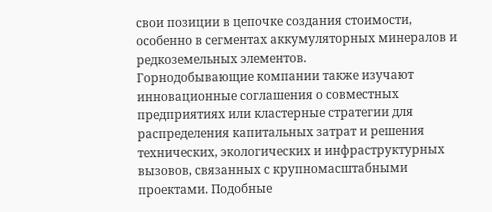свои позиции в цепочке создания стоимости, особенно в сегментах аккумуляторных минералов и редкоземельных элементов.
Горнодобывающие компании также изучают инновационные соглашения о совместных предприятиях или кластерные стратегии для распределения капитальных затрат и решения технических, экологических и инфраструктурных вызовов, связанных с крупномасштабными проектами. Подобные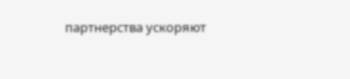партнерства ускоряют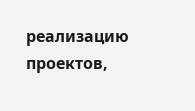реализацию проектов,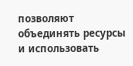позволяют объединять ресурсы и использовать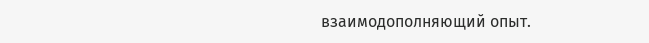взаимодополняющий опыт.